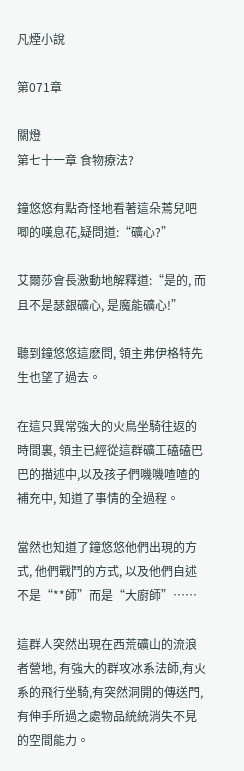凡煙小說

第071章

關燈
第七十一章 食物療法?

鐘悠悠有點奇怪地看著這朵蔫兒吧唧的嘆息花,疑問道:“礦心?”

艾爾莎會長激動地解釋道:“是的, 而且不是瑟銀礦心, 是魔能礦心!”

聽到鐘悠悠這麽問, 領主弗伊格特先生也望了過去。

在這只異常強大的火鳥坐騎往返的時間裏, 領主已經從這群礦工磕磕巴巴的描述中,以及孩子們嘰嘰喳喳的補充中, 知道了事情的全過程。

當然也知道了鐘悠悠他們出現的方式, 他們戰鬥的方式, 以及他們自述不是“**師”而是“大廚師”……

這群人突然出現在西荒礦山的流浪者營地, 有強大的群攻冰系法師,有火系的飛行坐騎,有突然洞開的傳送門,有伸手所過之處物品統統消失不見的空間能力。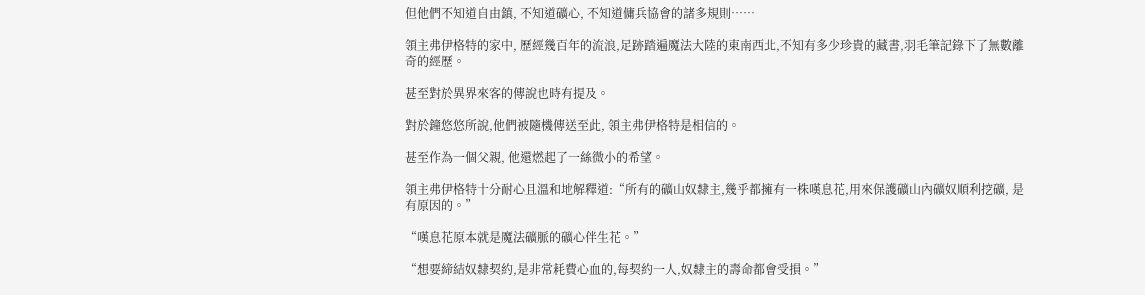但他們不知道自由鎮, 不知道礦心, 不知道傭兵協會的諸多規則……

領主弗伊格特的家中, 歷經幾百年的流浪,足跡踏遍魔法大陸的東南西北,不知有多少珍貴的藏書,羽毛筆記錄下了無數離奇的經歷。

甚至對於異界來客的傳說也時有提及。

對於鐘悠悠所說,他們被隨機傳送至此, 領主弗伊格特是相信的。

甚至作為一個父親, 他還燃起了一絲微小的希望。

領主弗伊格特十分耐心且溫和地解釋道:“所有的礦山奴隸主,幾乎都擁有一株嘆息花,用來保護礦山內礦奴順利挖礦, 是有原因的。”

“嘆息花原本就是魔法礦脈的礦心伴生花。”

“想要締結奴隸契約,是非常耗費心血的,每契約一人,奴隸主的壽命都會受損。”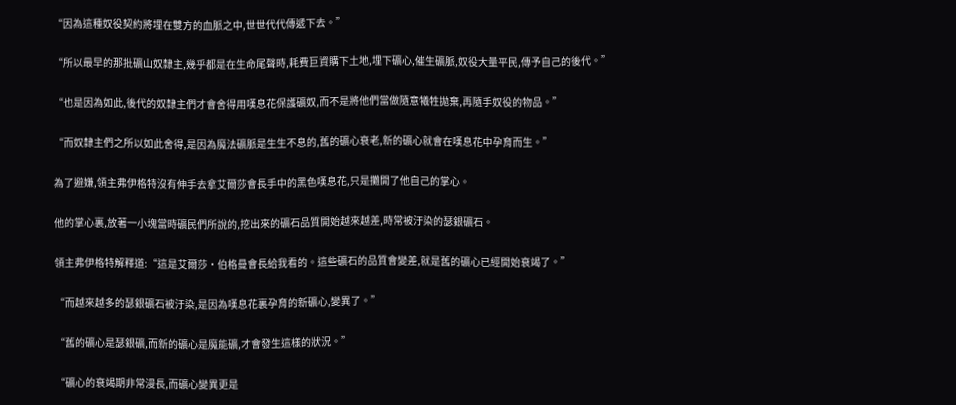“因為這種奴役契約將埋在雙方的血脈之中,世世代代傳遞下去。”

“所以最早的那批礦山奴隸主,幾乎都是在生命尾聲時,耗費巨資購下土地,埋下礦心,催生礦脈,奴役大量平民,傳予自己的後代。”

“也是因為如此,後代的奴隸主們才會舍得用嘆息花保護礦奴,而不是將他們當做隨意犧牲拋棄,再隨手奴役的物品。”

“而奴隸主們之所以如此舍得,是因為魔法礦脈是生生不息的,舊的礦心衰老,新的礦心就會在嘆息花中孕育而生。”

為了避嫌,領主弗伊格特沒有伸手去拿艾爾莎會長手中的黑色嘆息花,只是攤開了他自己的掌心。

他的掌心裏,放著一小塊當時礦民們所說的,挖出來的礦石品質開始越來越差,時常被汙染的瑟銀礦石。

領主弗伊格特解釋道:“這是艾爾莎·伯格曼會長給我看的。這些礦石的品質會變差,就是舊的礦心已經開始衰竭了。”

“而越來越多的瑟銀礦石被汙染,是因為嘆息花裏孕育的新礦心,變異了。”

“舊的礦心是瑟銀礦,而新的礦心是魔能礦,才會發生這樣的狀況。”

“礦心的衰竭期非常漫長,而礦心變異更是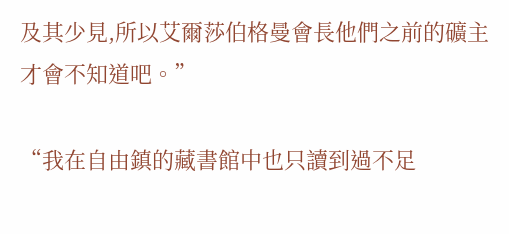及其少見,所以艾爾莎伯格曼會長他們之前的礦主才會不知道吧。”

“我在自由鎮的藏書館中也只讀到過不足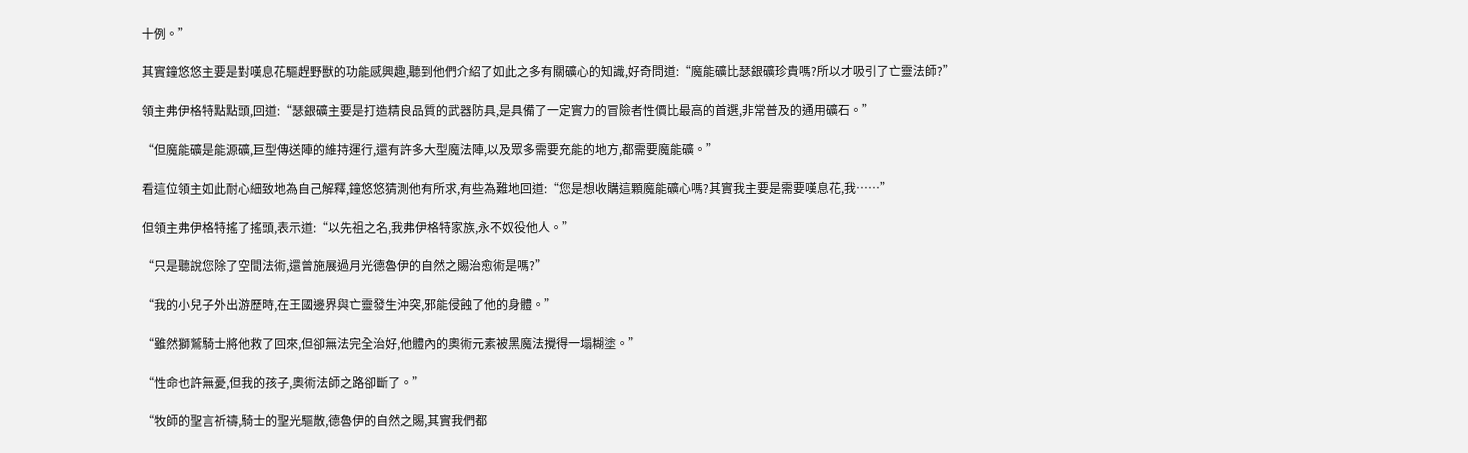十例。”

其實鐘悠悠主要是對嘆息花驅趕野獸的功能感興趣,聽到他們介紹了如此之多有關礦心的知識,好奇問道:“魔能礦比瑟銀礦珍貴嗎?所以才吸引了亡靈法師?”

領主弗伊格特點點頭,回道:“瑟銀礦主要是打造精良品質的武器防具,是具備了一定實力的冒險者性價比最高的首選,非常普及的通用礦石。”

“但魔能礦是能源礦,巨型傳送陣的維持運行,還有許多大型魔法陣,以及眾多需要充能的地方,都需要魔能礦。”

看這位領主如此耐心細致地為自己解釋,鐘悠悠猜測他有所求,有些為難地回道:“您是想收購這顆魔能礦心嗎?其實我主要是需要嘆息花,我……”

但領主弗伊格特搖了搖頭,表示道:“以先祖之名,我弗伊格特家族,永不奴役他人。”

“只是聽說您除了空間法術,還曾施展過月光德魯伊的自然之賜治愈術是嗎?”

“我的小兒子外出游歷時,在王國邊界與亡靈發生沖突,邪能侵蝕了他的身體。”

“雖然獅鷲騎士將他救了回來,但卻無法完全治好,他體內的奧術元素被黑魔法攪得一塌糊塗。”

“性命也許無憂,但我的孩子,奧術法師之路卻斷了。”

“牧師的聖言祈禱,騎士的聖光驅散,德魯伊的自然之賜,其實我們都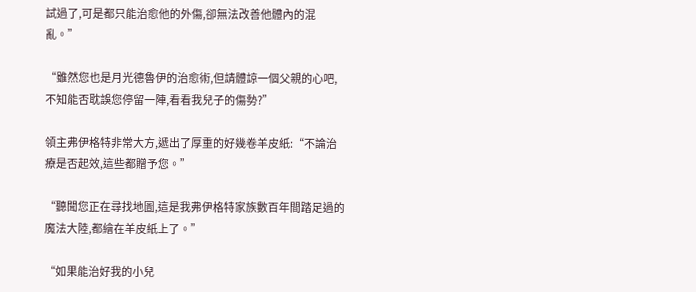試過了,可是都只能治愈他的外傷,卻無法改善他體內的混亂。”

“雖然您也是月光德魯伊的治愈術,但請體諒一個父親的心吧,不知能否耽誤您停留一陣,看看我兒子的傷勢?”

領主弗伊格特非常大方,遞出了厚重的好幾卷羊皮紙:“不論治療是否起效,這些都贈予您。”

“聽聞您正在尋找地圖,這是我弗伊格特家族數百年間踏足過的魔法大陸,都繪在羊皮紙上了。”

“如果能治好我的小兒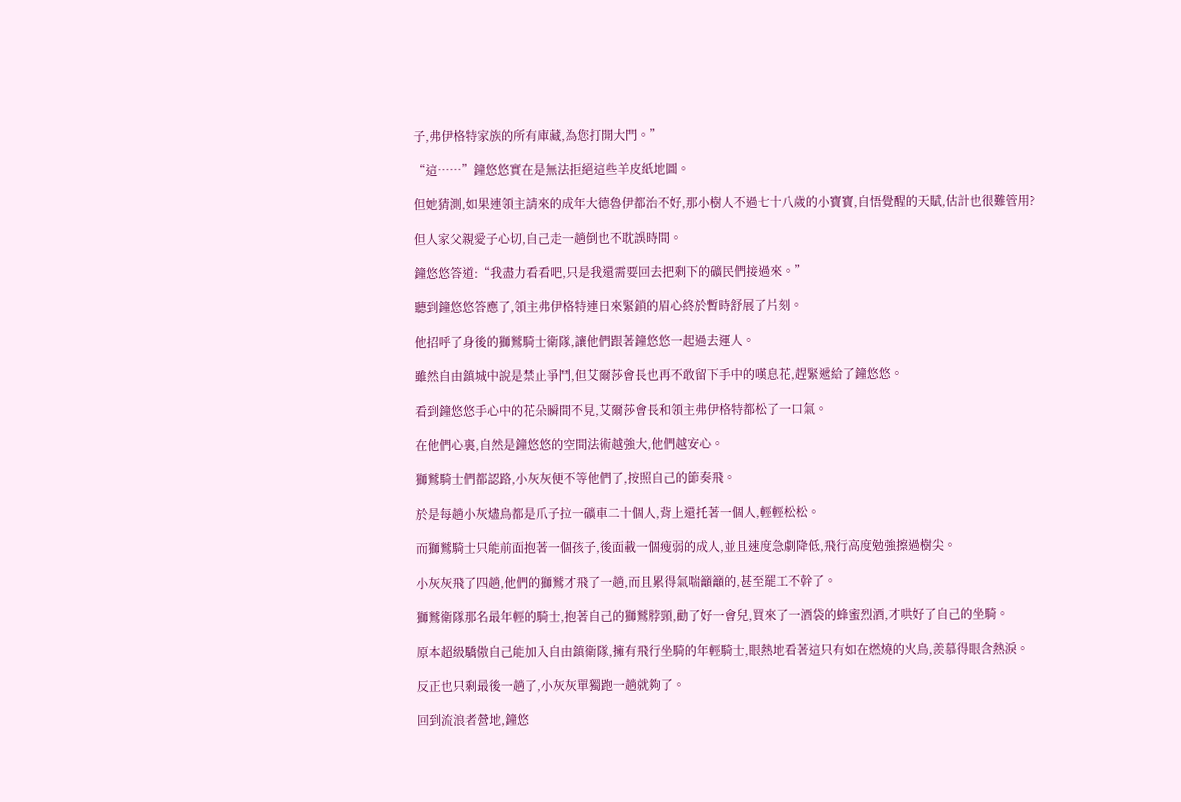子,弗伊格特家族的所有庫藏,為您打開大門。”

“這……”鐘悠悠實在是無法拒絕這些羊皮紙地圖。

但她猜測,如果連領主請來的成年大德魯伊都治不好,那小樹人不過七十八歲的小寶寶,自悟覺醒的天賦,估計也很難管用?

但人家父親愛子心切,自己走一趟倒也不耽誤時間。

鐘悠悠答道:“我盡力看看吧,只是我還需要回去把剩下的礦民們接過來。”

聽到鐘悠悠答應了,領主弗伊格特連日來緊鎖的眉心終於暫時舒展了片刻。

他招呼了身後的獅鷲騎士衛隊,讓他們跟著鐘悠悠一起過去運人。

雖然自由鎮城中說是禁止爭鬥,但艾爾莎會長也再不敢留下手中的嘆息花,趕緊遞給了鐘悠悠。

看到鐘悠悠手心中的花朵瞬間不見,艾爾莎會長和領主弗伊格特都松了一口氣。

在他們心裏,自然是鐘悠悠的空間法術越強大,他們越安心。

獅鷲騎士們都認路,小灰灰便不等他們了,按照自己的節奏飛。

於是每趟小灰燼鳥都是爪子拉一礦車二十個人,背上還托著一個人,輕輕松松。

而獅鷲騎士只能前面抱著一個孩子,後面載一個瘦弱的成人,並且速度急劇降低,飛行高度勉強擦過樹尖。

小灰灰飛了四趟,他們的獅鷲才飛了一趟,而且累得氣喘籲籲的,甚至罷工不幹了。

獅鷲衛隊那名最年輕的騎士,抱著自己的獅鷲脖頸,勸了好一會兒,買來了一酒袋的蜂蜜烈酒,才哄好了自己的坐騎。

原本超級驕傲自己能加入自由鎮衛隊,擁有飛行坐騎的年輕騎士,眼熱地看著這只有如在燃燒的火鳥,羨慕得眼含熱淚。

反正也只剩最後一趟了,小灰灰單獨跑一趟就夠了。

回到流浪者營地,鐘悠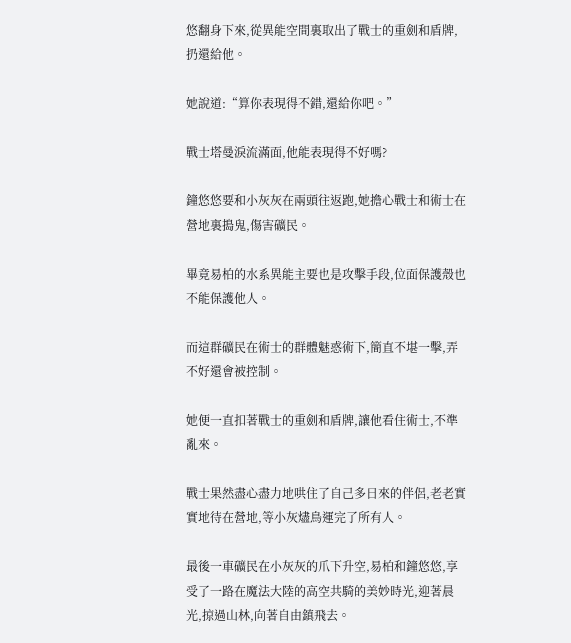悠翻身下來,從異能空間裏取出了戰士的重劍和盾牌,扔還給他。

她說道:“算你表現得不錯,還給你吧。”

戰士塔曼淚流滿面,他能表現得不好嗎?

鐘悠悠要和小灰灰在兩頭往返跑,她擔心戰士和術士在營地裏搗鬼,傷害礦民。

畢竟易柏的水系異能主要也是攻擊手段,位面保護殼也不能保護他人。

而這群礦民在術士的群體魅惑術下,簡直不堪一擊,弄不好還會被控制。

她便一直扣著戰士的重劍和盾牌,讓他看住術士,不準亂來。

戰士果然盡心盡力地哄住了自己多日來的伴侶,老老實實地待在營地,等小灰燼鳥運完了所有人。

最後一車礦民在小灰灰的爪下升空,易柏和鐘悠悠,享受了一路在魔法大陸的高空共騎的美妙時光,迎著晨光,掠過山林,向著自由鎮飛去。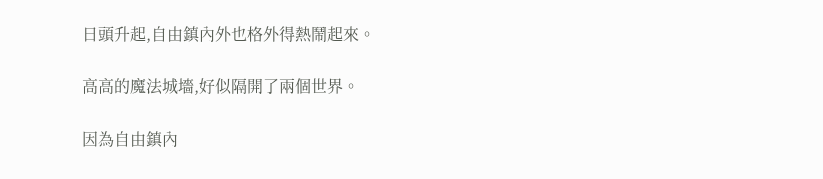日頭升起,自由鎮內外也格外得熱鬧起來。

高高的魔法城墻,好似隔開了兩個世界。

因為自由鎮內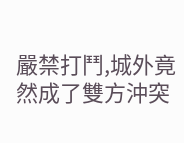嚴禁打鬥,城外竟然成了雙方沖突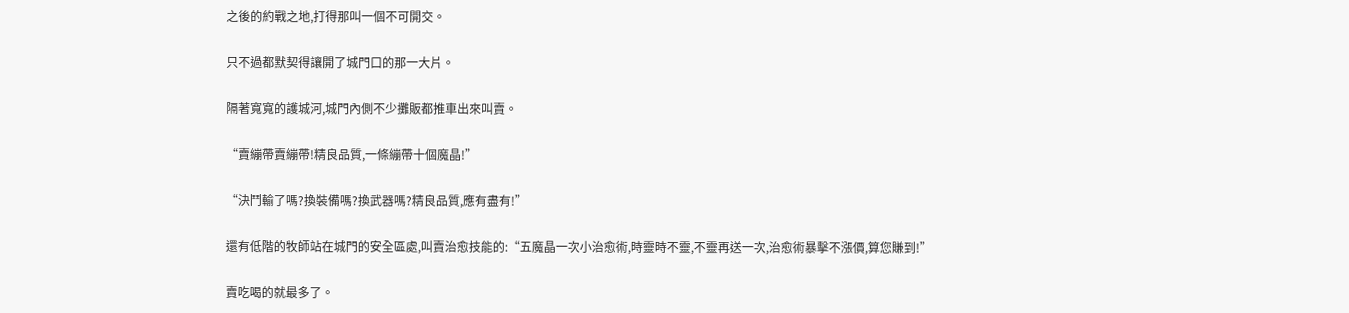之後的約戰之地,打得那叫一個不可開交。

只不過都默契得讓開了城門口的那一大片。

隔著寬寬的護城河,城門內側不少攤販都推車出來叫賣。

“賣繃帶賣繃帶!精良品質,一條繃帶十個魔晶!”

“決鬥輸了嗎?換裝備嗎?換武器嗎?精良品質,應有盡有!”

還有低階的牧師站在城門的安全區處,叫賣治愈技能的:“五魔晶一次小治愈術,時靈時不靈,不靈再送一次,治愈術暴擊不漲價,算您賺到!”

賣吃喝的就最多了。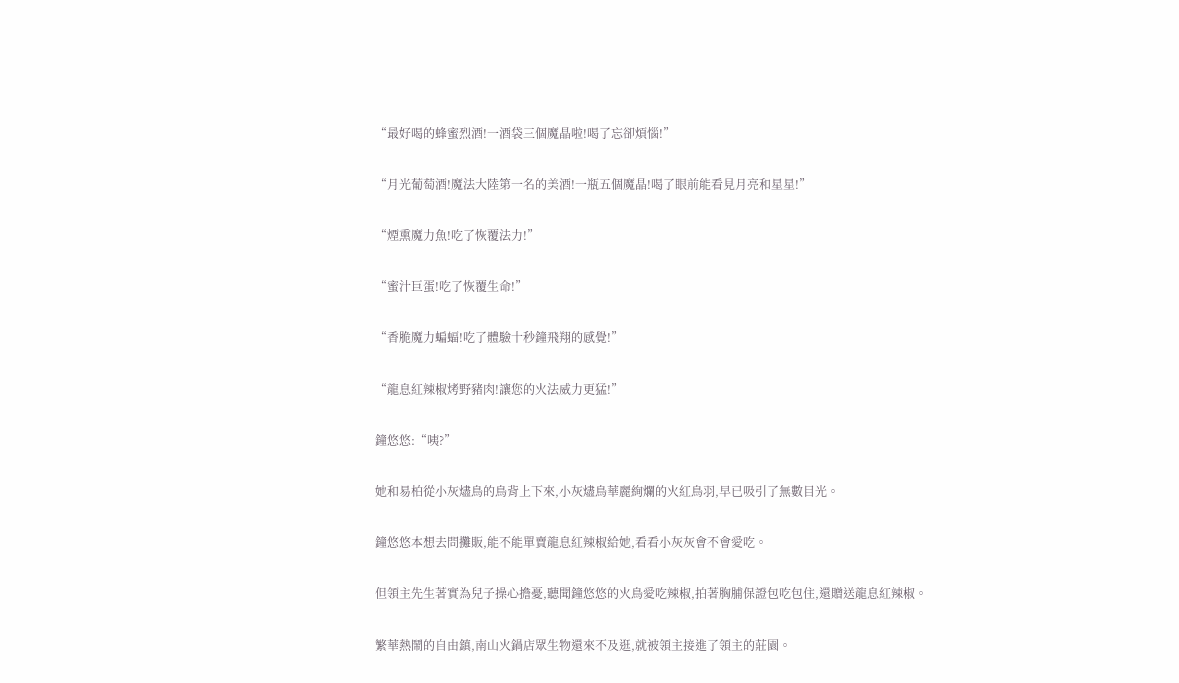“最好喝的蜂蜜烈酒!一酒袋三個魔晶啦!喝了忘卻煩惱!”

“月光葡萄酒!魔法大陸第一名的美酒!一瓶五個魔晶!喝了眼前能看見月亮和星星!”

“煙熏魔力魚!吃了恢覆法力!”

“蜜汁巨蛋!吃了恢覆生命!”

“香脆魔力蝙蝠!吃了體驗十秒鐘飛翔的感覺!”

“龍息紅辣椒烤野豬肉!讓您的火法威力更猛!”

鐘悠悠:“咦?”

她和易柏從小灰燼鳥的鳥背上下來,小灰燼鳥華麗絢爛的火紅鳥羽,早已吸引了無數目光。

鐘悠悠本想去問攤販,能不能單賣龍息紅辣椒給她,看看小灰灰會不會愛吃。

但領主先生著實為兒子操心擔憂,聽聞鐘悠悠的火鳥愛吃辣椒,拍著胸脯保證包吃包住,還贈送龍息紅辣椒。

繁華熱鬧的自由鎮,南山火鍋店眾生物還來不及逛,就被領主接進了領主的莊園。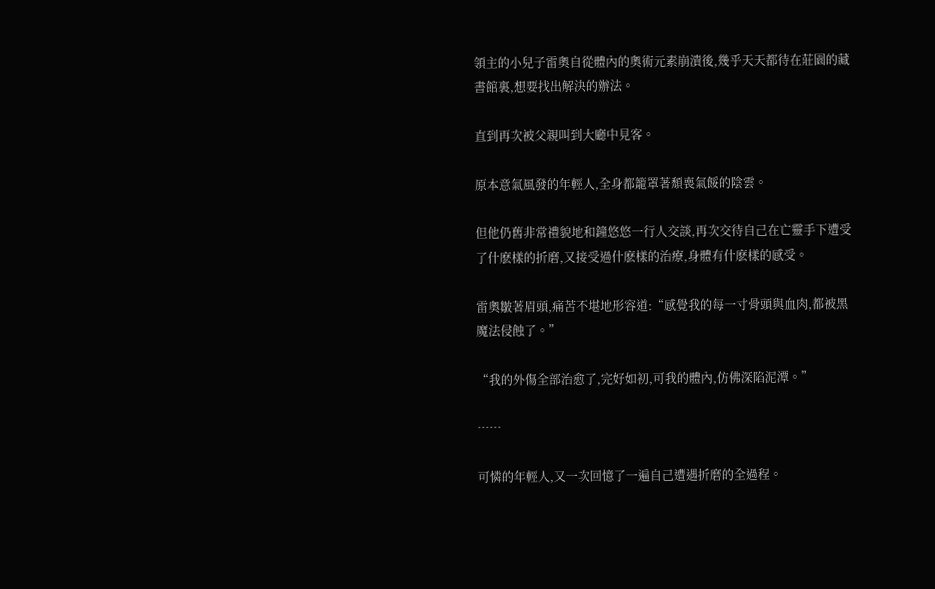領主的小兒子雷奧自從體內的奧術元素崩潰後,幾乎天天都待在莊園的藏書館裏,想要找出解決的辦法。

直到再次被父親叫到大廳中見客。

原本意氣風發的年輕人,全身都籠罩著頹喪氣餒的陰雲。

但他仍舊非常禮貌地和鐘悠悠一行人交談,再次交待自己在亡靈手下遭受了什麽樣的折磨,又接受過什麽樣的治療,身體有什麽樣的感受。

雷奧皺著眉頭,痛苦不堪地形容道:“感覺我的每一寸骨頭與血肉,都被黑魔法侵蝕了。”

“我的外傷全部治愈了,完好如初,可我的體內,仿佛深陷泥潭。”

……

可憐的年輕人,又一次回憶了一遍自己遭遇折磨的全過程。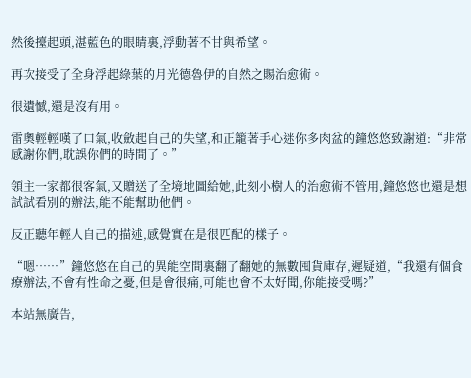然後擡起頭,湛藍色的眼睛裏,浮動著不甘與希望。

再次接受了全身浮起綠葉的月光德魯伊的自然之賜治愈術。

很遺憾,還是沒有用。

雷奧輕輕嘆了口氣,收斂起自己的失望,和正籠著手心迷你多肉盆的鐘悠悠致謝道:“非常感謝你們,耽誤你們的時間了。”

領主一家都很客氣,又贈送了全境地圖給她,此刻小樹人的治愈術不管用,鐘悠悠也還是想試試看別的辦法,能不能幫助他們。

反正聽年輕人自己的描述,感覺實在是很匹配的樣子。

“嗯……”鐘悠悠在自己的異能空間裏翻了翻她的無數囤貨庫存,遲疑道,“我還有個食療辦法,不會有性命之憂,但是會很痛,可能也會不太好聞,你能接受嗎?”

本站無廣告,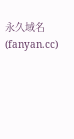永久域名(fanyan.cc)